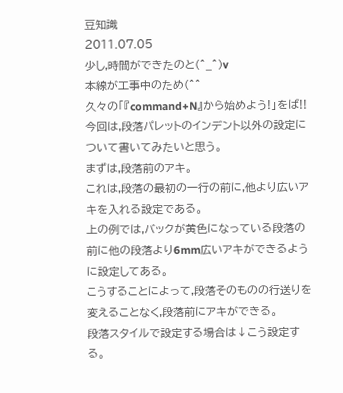豆知識
2011.07.05
少し,時間ができたのと(^_^)v
本線が工事中のため(^^
久々の「『command+N』から始めよう!」をば!!
今回は,段落パレットのインデント以外の設定について書いてみたいと思う。
まずは,段落前のアキ。
これは,段落の最初の一行の前に,他より広いアキを入れる設定である。
上の例では,バックが黄色になっている段落の前に他の段落より6mm広いアキができるように設定してある。
こうすることによって,段落そのものの行送りを変えることなく,段落前にアキができる。
段落スタイルで設定する場合は↓こう設定する。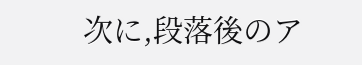次に,段落後のア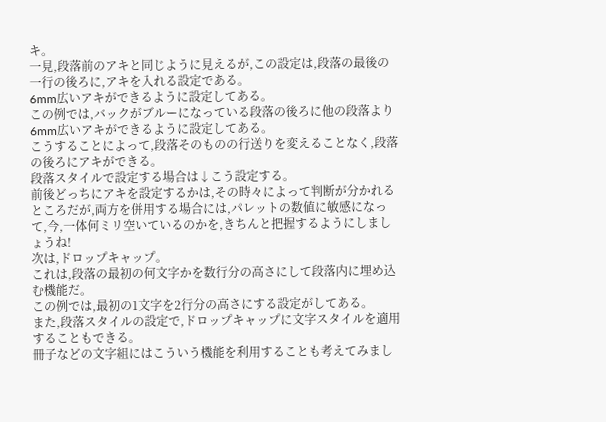キ。
一見,段落前のアキと同じように見えるが,この設定は,段落の最後の一行の後ろに,アキを入れる設定である。
6mm広いアキができるように設定してある。
この例では,バックがブルーになっている段落の後ろに他の段落より6mm広いアキができるように設定してある。
こうすることによって,段落そのものの行送りを変えることなく,段落の後ろにアキができる。
段落スタイルで設定する場合は↓こう設定する。
前後どっちにアキを設定するかは,その時々によって判断が分かれるところだが,両方を併用する場合には,パレットの数値に敏感になって,今,一体何ミリ空いているのかを,きちんと把握するようにしましょうね!
次は,ドロップキャップ。
これは,段落の最初の何文字かを数行分の高さにして段落内に埋め込む機能だ。
この例では,最初の1文字を2行分の高さにする設定がしてある。
また,段落スタイルの設定で,ドロップキャップに文字スタイルを適用することもできる。
冊子などの文字組にはこういう機能を利用することも考えてみまし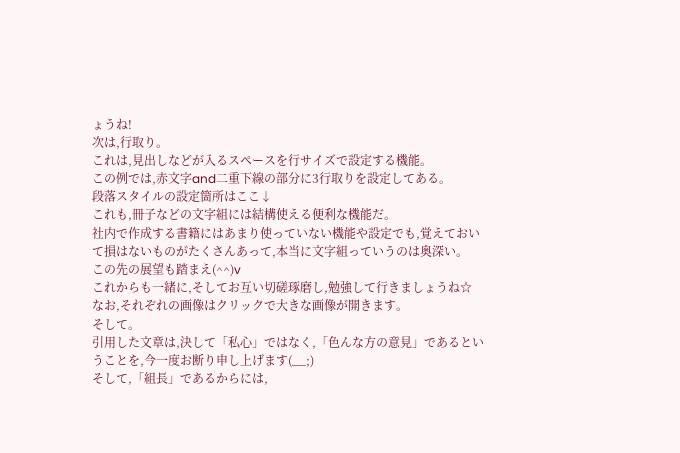ょうね!
次は,行取り。
これは,見出しなどが入るスペースを行サイズで設定する機能。
この例では,赤文字and二重下線の部分に3行取りを設定してある。
段落スタイルの設定箇所はここ↓
これも,冊子などの文字組には結構使える便利な機能だ。
社内で作成する書籍にはあまり使っていない機能や設定でも,覚えておいて損はないものがたくさんあって,本当に文字組っていうのは奥深い。
この先の展望も踏まえ(^^)v
これからも一緒に,そしてお互い切磋琢磨し,勉強して行きましょうね☆
なお,それぞれの画像はクリックで大きな画像が開きます。
そして。
引用した文章は,決して「私心」ではなく,「色んな方の意見」であるということを,今一度お断り申し上げます(__;)
そして,「組長」であるからには,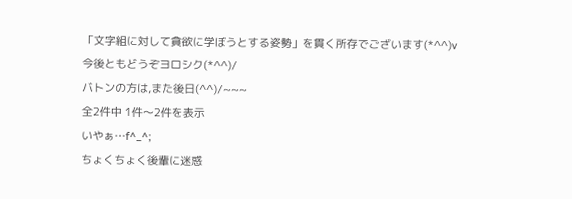「文字組に対して貪欲に学ぼうとする姿勢」を貫く所存でございます(*^^)v
今後ともどうぞヨロシク(*^^)/
バトンの方は,また後日(^^)/~~~
全2件中 1件〜2件を表示
いやぁ…f^_^;
ちょくちょく後輩に迷惑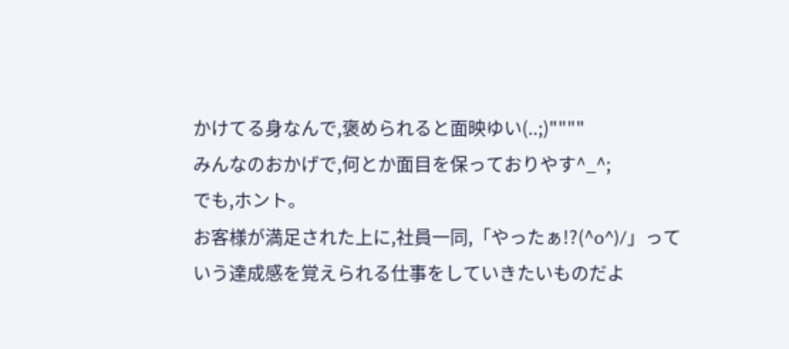かけてる身なんで,褒められると面映ゆい(..;)""""
みんなのおかげで,何とか面目を保っておりやす^_^;
でも,ホント。
お客様が満足された上に,社員一同,「やったぁ!?(^o^)/」っていう達成感を覚えられる仕事をしていきたいものだよ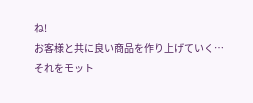ね!
お客様と共に良い商品を作り上げていく…
それをモット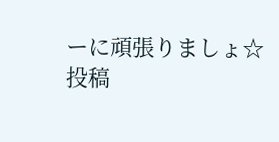ーに頑張りましょ☆
投稿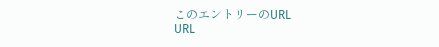このエントリーのURL
URL